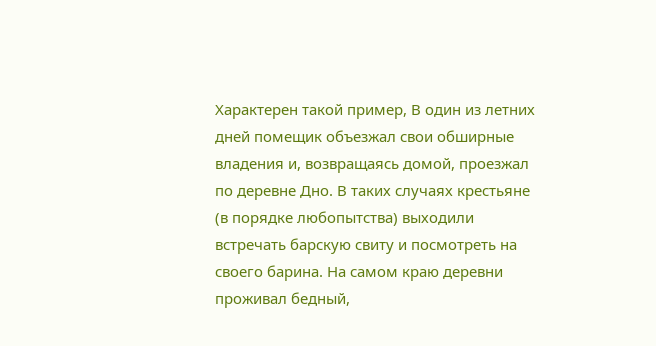Характерен такой пример, В один из летних дней помещик объезжал свои обширные владения и, возвращаясь домой, проезжал по деревне Дно. В таких случаях крестьяне (в порядке любопытства) выходили встречать барскую свиту и посмотреть на своего барина. На самом краю деревни проживал бедный,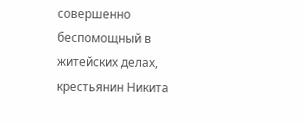совершенно беспомощный в житейских делах, крестьянин Никита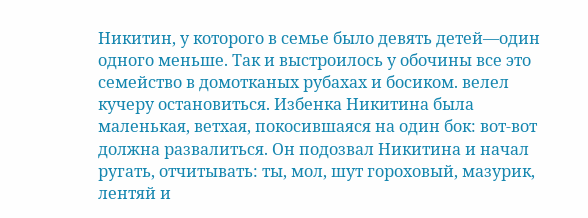Никитин, у которого в семье было девять детей—один одного меньше. Так и выстроилось у обочины все это семейство в домотканых рубахах и босиком. велел кучеру остановиться. Избенка Никитина была маленькая, ветхая, покосившаяся на один бок: вот-вот должна развалиться. Он подозвал Никитина и начал ругать, отчитывать: ты, мол, шут гороховый, мазурик, лентяй и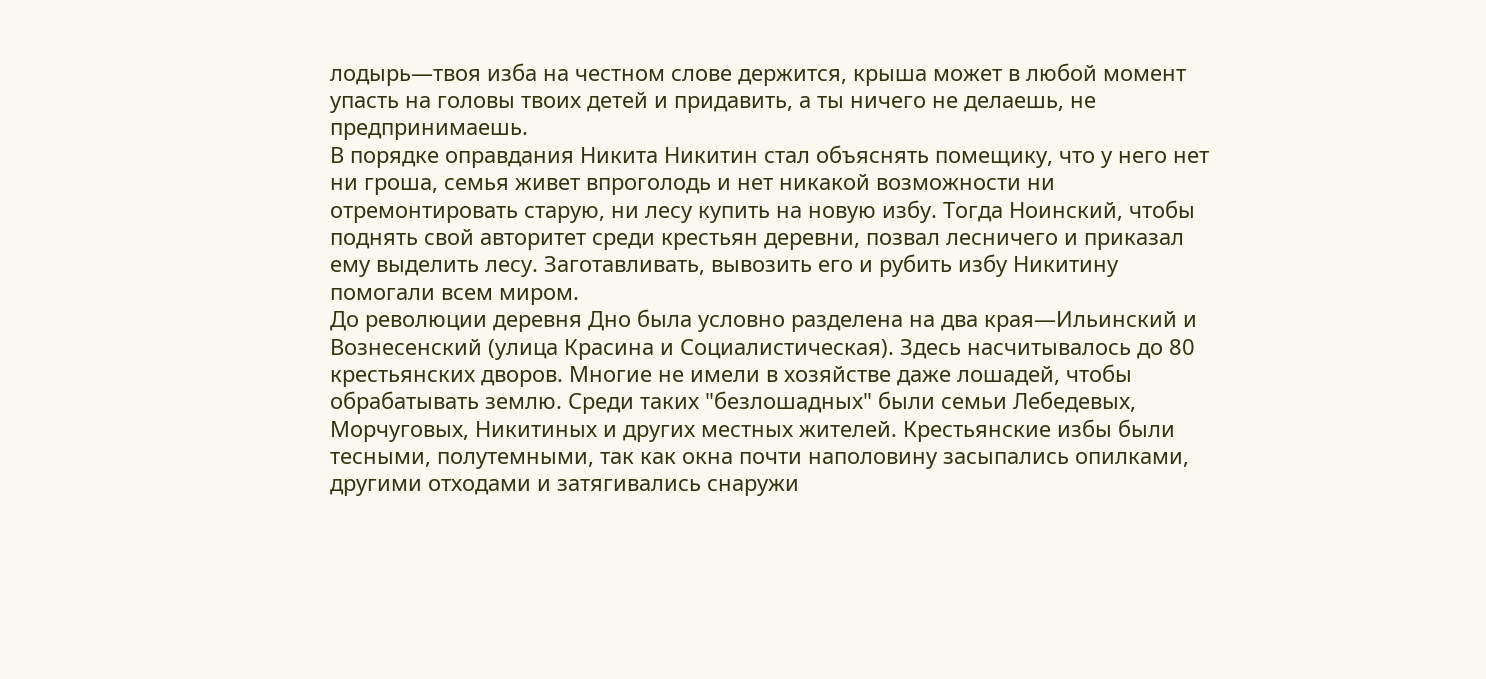лодырь—твоя изба на честном слове держится, крыша может в любой момент упасть на головы твоих детей и придавить, а ты ничего не делаешь, не предпринимаешь.
В порядке оправдания Никита Никитин стал объяснять помещику, что у него нет ни гроша, семья живет впроголодь и нет никакой возможности ни отремонтировать старую, ни лесу купить на новую избу. Тогда Ноинский, чтобы поднять свой авторитет среди крестьян деревни, позвал лесничего и приказал ему выделить лесу. Заготавливать, вывозить его и рубить избу Никитину помогали всем миром.
До революции деревня Дно была условно разделена на два края—Ильинский и Вознесенский (улица Красина и Социалистическая). Здесь насчитывалось до 80 крестьянских дворов. Многие не имели в хозяйстве даже лошадей, чтобы обрабатывать землю. Среди таких "безлошадных" были семьи Лебедевых, Морчуговых, Никитиных и других местных жителей. Крестьянские избы были тесными, полутемными, так как окна почти наполовину засыпались опилками, другими отходами и затягивались снаружи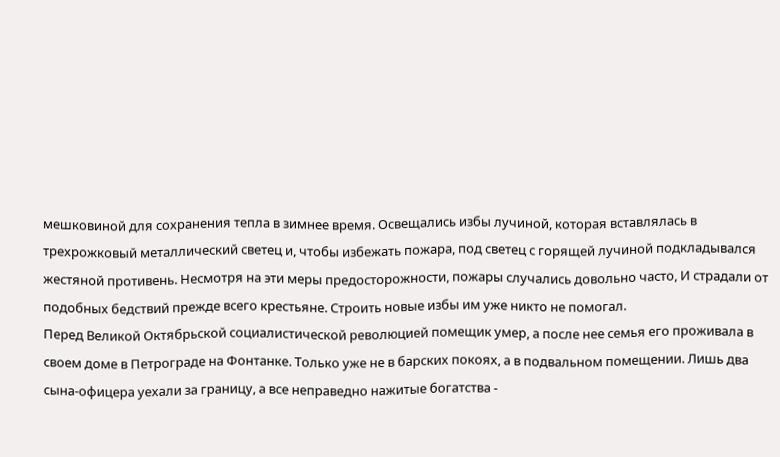мешковиной для сохранения тепла в зимнее время. Освещались избы лучиной, которая вставлялась в трехрожковый металлический светец и, чтобы избежать пожара, под светец с горящей лучиной подкладывался жестяной противень. Несмотря на эти меры предосторожности, пожары случались довольно часто, И страдали от подобных бедствий прежде всего крестьяне. Строить новые избы им уже никто не помогал.
Перед Великой Октябрьской социалистической революцией помещик умер, а после нее семья его проживала в своем доме в Петрограде на Фонтанке. Только уже не в барских покоях, а в подвальном помещении. Лишь два сына-офицера уехали за границу, а все неправедно нажитые богатства -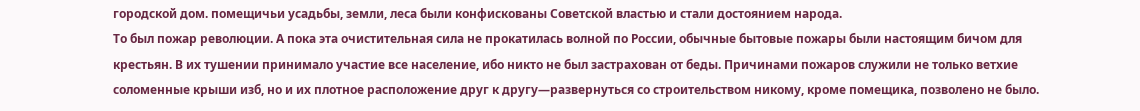городской дом. помещичьи усадьбы, земли, леса были конфискованы Советской властью и стали достоянием народа.
То был пожар революции. А пока эта очистительная сила не прокатилась волной по России, обычные бытовые пожары были настоящим бичом для крестьян. В их тушении принимало участие все население, ибо никто не был застрахован от беды. Причинами пожаров служили не только ветхие соломенные крыши изб, но и их плотное расположение друг к другу—развернуться со строительством никому, кроме помещика, позволено не было.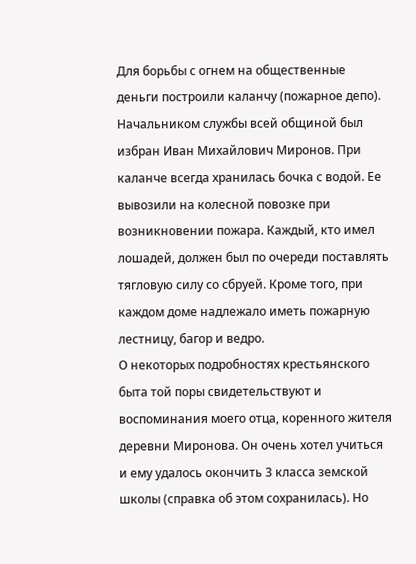Для борьбы с огнем на общественные деньги построили каланчу (пожарное депо). Начальником службы всей общиной был избран Иван Михайлович Миронов. При каланче всегда хранилась бочка с водой. Ее вывозили на колесной повозке при возникновении пожара. Каждый, кто имел лошадей, должен был по очереди поставлять тягловую силу со сбруей. Кроме того, при каждом доме надлежало иметь пожарную лестницу, багор и ведро.
О некоторых подробностях крестьянского быта той поры свидетельствуют и воспоминания моего отца, коренного жителя деревни Миронова. Он очень хотел учиться и ему удалось окончить 3 класса земской школы (справка об этом сохранилась). Но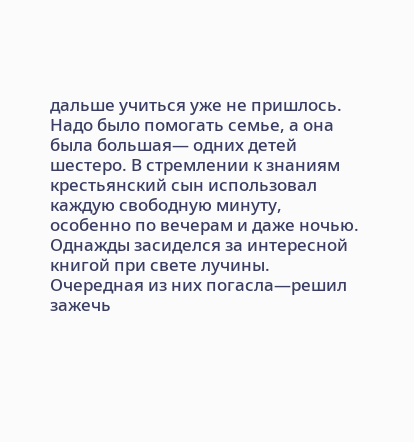дальше учиться уже не пришлось. Надо было помогать семье, а она была большая— одних детей шестеро. В стремлении к знаниям крестьянский сын использовал каждую свободную минуту, особенно по вечерам и даже ночью. Однажды засиделся за интересной книгой при свете лучины. Очередная из них погасла—решил зажечь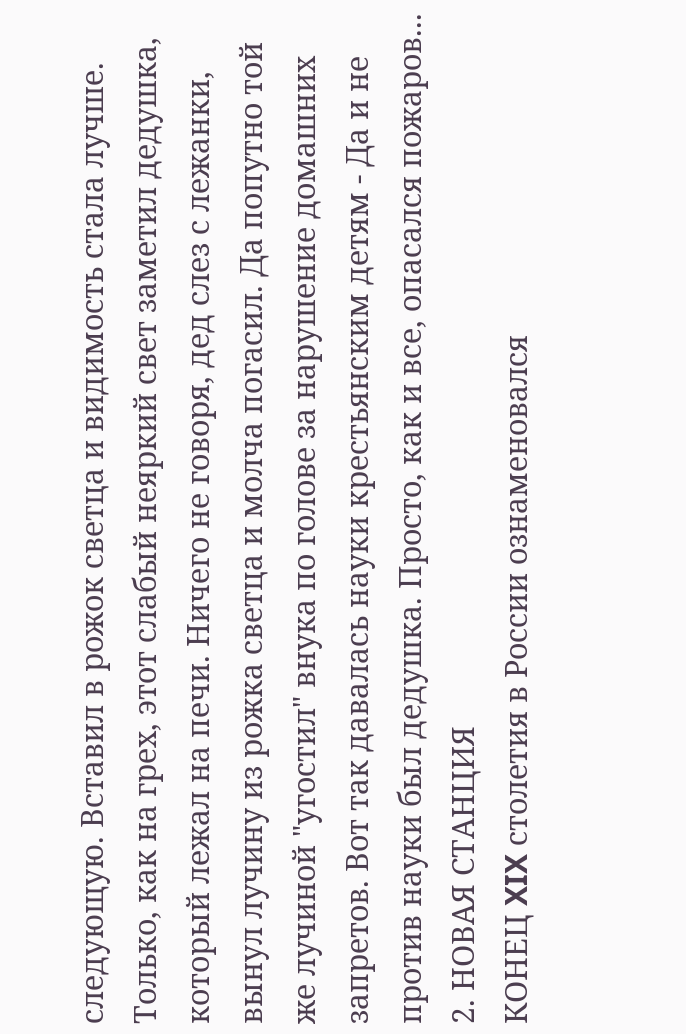следующую. Вставил в рожок светца и видимость стала лучше. Только, как на грех, этот слабый неяркий свет заметил дедушка, который лежал на печи. Ничего не говоря, дед слез с лежанки, вынул лучину из рожка светца и молча погасил. Да попутно той же лучиной "угостил" внука по голове за нарушение домашних запретов. Вот так давалась науки крестьянским детям - Да и не против науки был дедушка. Просто, как и все, опасался пожаров... 2. НОВАЯ СТАНЦИЯ
КОНЕЦ XIX столетия в России ознаменовался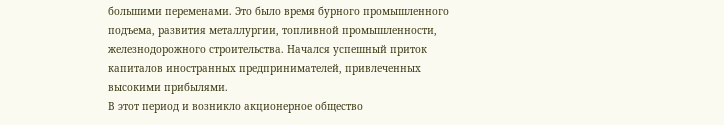большими переменами. Это было время бурного промышленного подъема, развития металлургии, топливной промышленности, железнодорожного строительства. Начался успешный приток капиталов иностранных предпринимателей, привлеченных высокими прибылями.
В этот период и возникло акционерное общество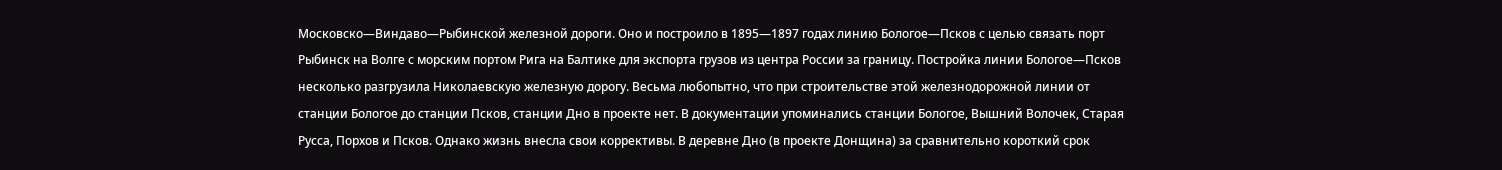Московско—Виндаво—Рыбинской железной дороги. Оно и построило в 1895—1897 годах линию Бологое—Псков с целью связать порт Рыбинск на Волге с морским портом Рига на Балтике для экспорта грузов из центра России за границу. Постройка линии Бологое—Псков несколько разгрузила Николаевскую железную дорогу. Весьма любопытно, что при строительстве этой железнодорожной линии от станции Бологое до станции Псков, станции Дно в проекте нет. В документации упоминались станции Бологое, Вышний Волочек, Старая Русса, Порхов и Псков. Однако жизнь внесла свои коррективы. В деревне Дно (в проекте Донщина) за сравнительно короткий срок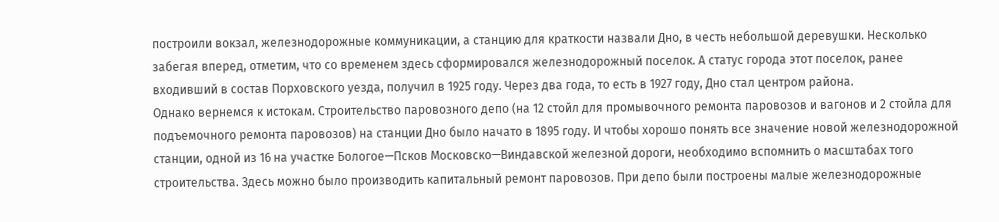построили вокзал, железнодорожные коммуникации, а станцию для краткости назвали Дно, в честь небольшой деревушки. Несколько забегая вперед, отметим, что со временем здесь сформировался железнодорожный поселок. А статус города этот поселок, ранее входивший в состав Порховского уезда, получил в 1925 году. Через два года, то есть в 1927 году, Дно стал центром района.
Однако вернемся к истокам. Строительство паровозного депо (на 12 стойл для промывочного ремонта паровозов и вагонов и 2 стойла для подъемочного ремонта паровозов) на станции Дно было начато в 1895 году. И чтобы хорошо понять все значение новой железнодорожной станции, одной из 16 на участке Бологое—Псков Московско—Виндавской железной дороги, необходимо вспомнить о масштабах того строительства. Здесь можно было производить капитальный ремонт паровозов. При депо были построены малые железнодорожные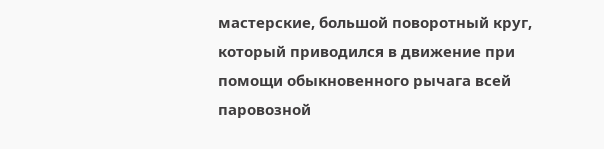мастерские, большой поворотный круг, который приводился в движение при помощи обыкновенного рычага всей паровозной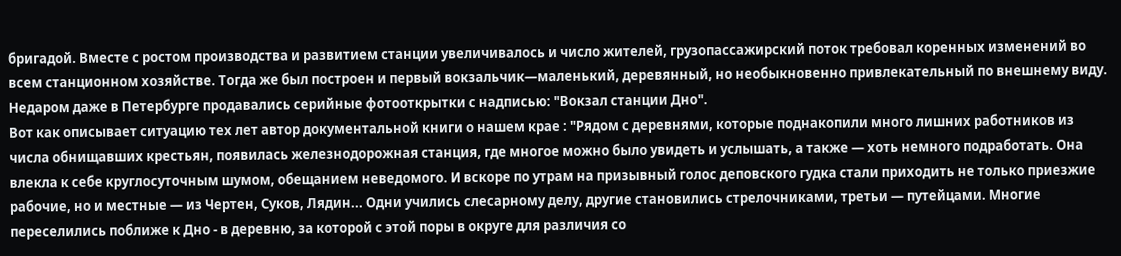бригадой. Вместе с ростом производства и развитием станции увеличивалось и число жителей, грузопассажирский поток требовал коренных изменений во всем станционном хозяйстве. Тогда же был построен и первый вокзальчик—маленький, деревянный, но необыкновенно привлекательный по внешнему виду. Недаром даже в Петербурге продавались серийные фотооткрытки с надписью: "Вокзал станции Дно".
Вот как описывает ситуацию тех лет автор документальной книги о нашем крае : "Рядом с деревнями, которые поднакопили много лишних работников из числа обнищавших крестьян, появилась железнодорожная станция, где многое можно было увидеть и услышать, а также — хоть немного подработать. Она влекла к себе круглосуточным шумом, обещанием неведомого. И вскоре по утрам на призывный голос деповского гудка стали приходить не только приезжие рабочие, но и местные — из Чертен, Суков, Лядин... Одни учились слесарному делу, другие становились стрелочниками, третьи — путейцами. Многие переселились поближе к Дно - в деревню, за которой с этой поры в округе для различия со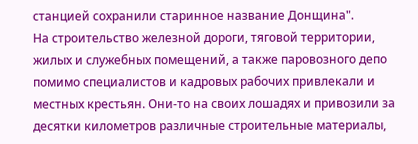станцией сохранили старинное название Донщина".
На строительство железной дороги, тяговой территории, жилых и служебных помещений, а также паровозного депо помимо специалистов и кадровых рабочих привлекали и местных крестьян. Они-то на своих лошадях и привозили за десятки километров различные строительные материалы,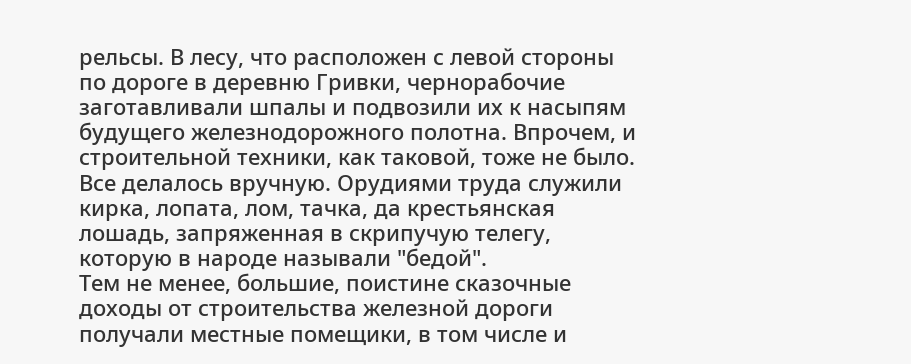рельсы. В лесу, что расположен с левой стороны по дороге в деревню Гривки, чернорабочие заготавливали шпалы и подвозили их к насыпям будущего железнодорожного полотна. Впрочем, и строительной техники, как таковой, тоже не было. Все делалось вручную. Орудиями труда служили кирка, лопата, лом, тачка, да крестьянская лошадь, запряженная в скрипучую телегу, которую в народе называли "бедой".
Тем не менее, большие, поистине сказочные доходы от строительства железной дороги получали местные помещики, в том числе и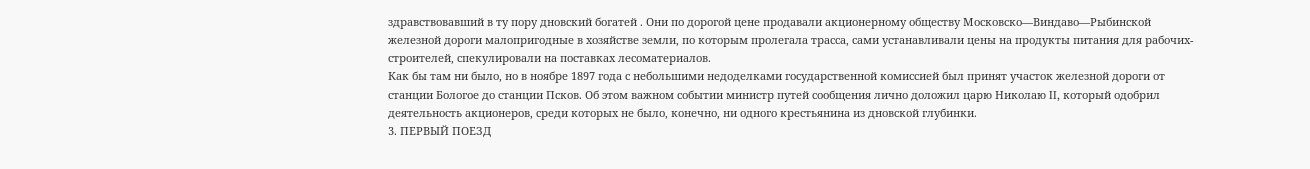здравствовавший в ту пору дновский богатей . Они по дорогой цене продавали акционерному обществу Московско—Виндаво—Рыбинской железной дороги малопригодные в хозяйстве земли, по которым пролегала трасса, сами устанавливали цены на продукты питания для рабочих-строителей, спекулировали на поставках лесоматериалов.
Как бы там ни было, но в ноябре 1897 года с небольшими недоделками государственной комиссией был принят участок железной дороги от станции Бологое до станции Псков. Об этом важном событии министр путей сообщения лично доложил царю Николаю II, который одобрил деятельность акционеров, среди которых не было, конечно, ни одного крестьянина из дновской глубинки.
3. ПЕРВЫЙ ПОЕЗД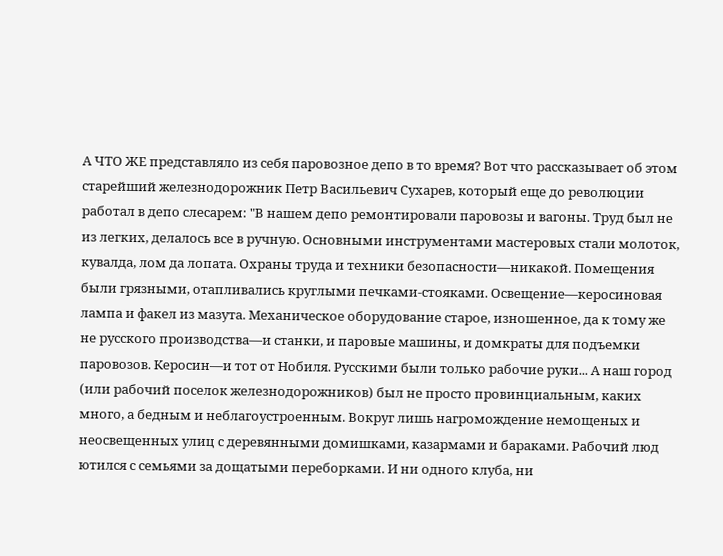А ЧТО ЖЕ представляло из себя паровозное депо в то время? Вот что рассказывает об этом старейший железнодорожник Петр Васильевич Сухарев, который еще до революции работал в депо слесарем: "В нашем депо ремонтировали паровозы и вагоны. Труд был не из легких, делалось все в ручную. Основными инструментами мастеровых стали молоток, кувалда, лом да лопата. Охраны труда и техники безопасности—никакой. Помещения были грязными, отапливались круглыми печками-стояками. Освещение—керосиновая лампа и факел из мазута. Механическое оборудование старое, изношенное, да к тому же не русского производства—и станки, и паровые машины, и домкраты для подъемки паровозов. Керосин—и тот от Нобиля. Русскими были только рабочие руки... А наш город (или рабочий поселок железнодорожников) был не просто провинциальным, каких много, а бедным и неблагоустроенным. Вокруг лишь нагромождение немощеных и неосвещенных улиц с деревянными домишками, казармами и бараками. Рабочий люд ютился с семьями за дощатыми переборками. И ни одного клуба, ни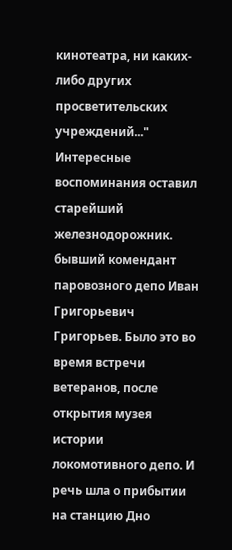кинотеатра, ни каких-либо других просветительских учреждений..."
Интересные воспоминания оставил старейший железнодорожник. бывший комендант паровозного депо Иван Григорьевич Григорьев. Было это во время встречи ветеранов, после открытия музея истории локомотивного депо. И речь шла о прибытии на станцию Дно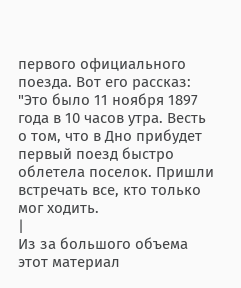первого официального поезда. Вот его рассказ: "Это было 11 ноября 1897 года в 10 часов утра. Весть о том, что в Дно прибудет первый поезд быстро облетела поселок. Пришли встречать все, кто только мог ходить.
|
Из за большого объема этот материал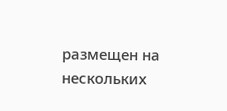размещен на нескольких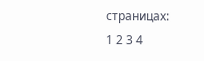страницах:
1 2 3 4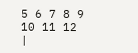5 6 7 8 9 10 11 12 |